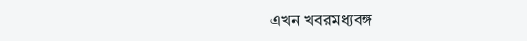এখন খবরমধ্যবঙ্গ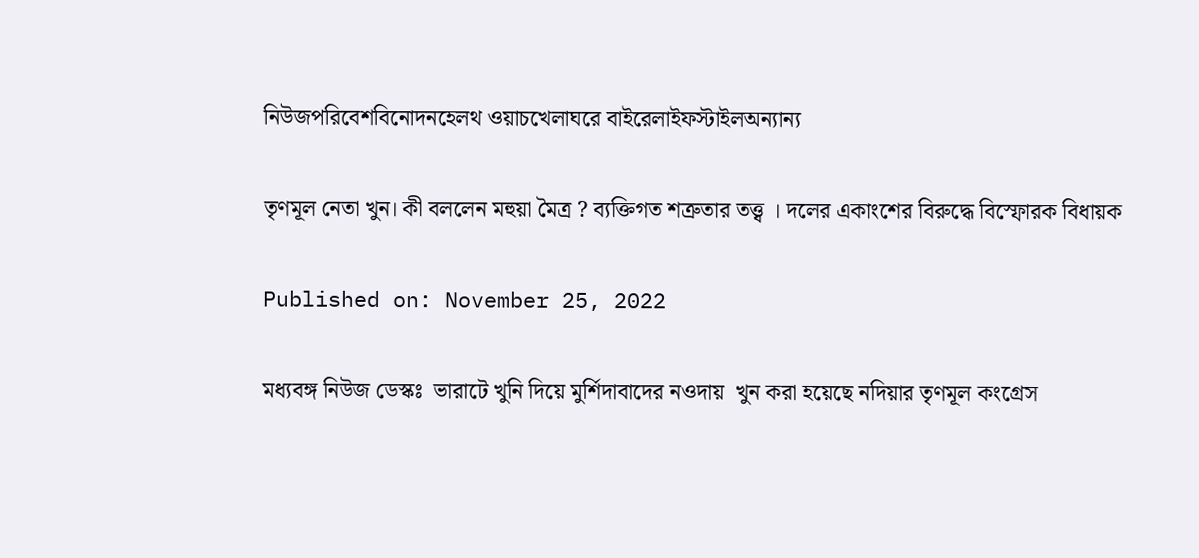নিউজপরিবেশবিনোদনহেলথ ওয়াচখেলাঘরে বাইরেলাইফস্টাইলঅন্যান্য

তৃণমূল নেতা খুন। কী বললেন মহুয়া মৈত্র ? ব্যক্তিগত শত্রুতার তত্ত্ব । দলের একাংশের বিরুদ্ধে বিস্ফোরক বিধায়ক

Published on: November 25, 2022

মধ্যবঙ্গ নিউজ ডেস্কঃ  ভারাটে খুনি দিয়ে মুর্শিদাবাদের নওদায়  খুন করা হয়েছে নদিয়ার তৃণমূল কংগ্রেস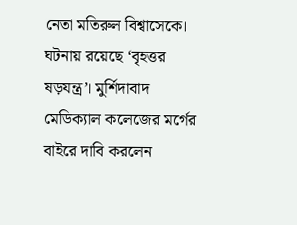নেতা মতিরুল বিশ্বাসেকে। ঘটনায় রয়েছে ‘বৃহত্তর ষড়যন্ত্র’। মুর্শিদাবাদ মেডিক্যাল কলেজের মর্গের বাইরে দাবি করলেন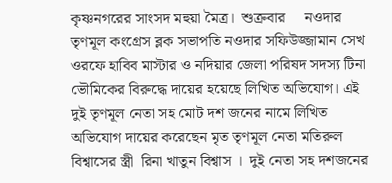কৃষ্ণনগরের সাংসদ মহুয়া মৈত্র।  শুক্রবার     নওদার তৃণমূল কংগ্রেস ব্লক সভাপতি নওদার সফিউজ্জামান সেখ ওরফে হাবিব মাস্টার ও নদিয়ার জেলা পরিষদ সদস্য টিনা ভৌমিকের বিরুদ্ধে দায়ের হয়েছে লিখিত অভিযোগ। এই দুই তৃণমূল নেতা সহ মোট দশ জনের নামে লিখিত অভিযোগ দায়ের করেছেন মৃত তৃণমূল নেতা মতিরুল বিশ্বাসের স্ত্রী  রিনা খাতুন বিশ্বাস ।  দুই নেতা সহ দশজনের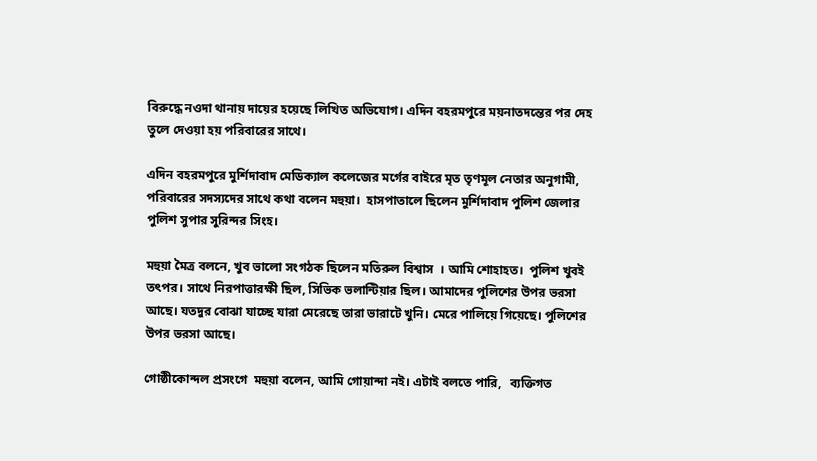বিরুদ্ধে নওদা থানায় দায়ের হয়েছে লিখিত অভিযোগ। এদিন বহরমপুরে ময়নাতদন্তের পর দেহ তুলে দেওয়া হয় পরিবারের সাথে।

এদিন বহরমপুরে মুর্শিদাবাদ মেডিক্যাল কলেজের মর্গের বাইরে মৃত তৃণমূল নেতার অনুগামী, পরিবারের সদস্যদের সাথে কথা বলেন মহুয়া।  হাসপাতালে ছিলেন মুর্শিদাবাদ পুলিশ জেলার পুলিশ সুপার সুরিন্দর সিংহ।

মহুয়া মৈত্র বলনে, খুব ভালো সংগঠক ছিলেন মতিরুল বিশ্বাস  । আমি শোহাহত।  পুলিশ খুবই তৎপর। সাথে নিরপাত্তারক্ষী ছিল, সিভিক ভলান্টিয়ার ছিল। আমাদের পুলিশের উপর ভরসা আছে। যতদুর বোঝা যাচ্ছে যারা মেরেছে তারা ভারাটে খুনি। মেরে পালিয়ে গিয়েছে। পুলিশের উপর ভরসা আছে।

গোষ্ঠীকোন্দল প্রসংগে  মহুয়া বলেন, আমি গোয়ান্দা নই। এটাই বলতে পারি,   ব্যক্তিগত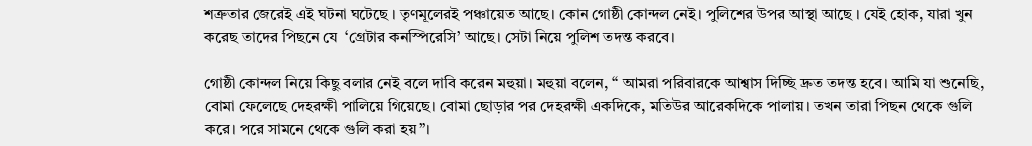শত্রুতার জেরেই এই ঘটনা ঘটেছে । তৃণমূলেরই পঞ্চায়েত আছে। কোন গোষ্ঠী কোন্দল নেই। পুলিশের উপর আস্থা আছে । যেই হোক, যারা খুন করেছ তাদের পিছনে যে  ‘গ্রেটার কনস্পিরেসি’ আছে। সেটা নিয়ে পুলিশ তদন্ত করবে।

গোষ্ঠী কোন্দল নিয়ে কিছু বলার নেই বলে দাবি করেন মহুয়া। মহুয়া বলেন, “ আমরা পরিবারকে আশ্বাস দিচ্ছি দ্রুত তদন্ত হবে। আমি যা শুনেছি,   বোমা ফেলেছে দেহরক্ষী পালিয়ে গিয়েছে। বোমা ছোড়ার পর দেহরক্ষী একদিকে, মতিউর আরেকদিকে পালায়। তখন তারা পিছন থেকে গুলি করে। পরে সামনে থেকে গুলি করা হয়”।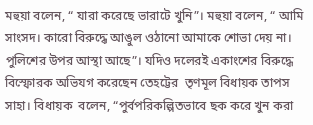মহুয়া বলেন, “ যারা করেছে ভারাটে খুনি”। মহুয়া বলেন, “ আমি সাংসদ। কারো বিরুদ্ধে আঙুল ওঠানো আমাকে শোভা দেয় না। পুলিশের উপর আস্থা আছে”। যদিও দলেরই একাংশের বিরুদ্ধে বিস্ফোরক অভিযগ করেছেন তেহট্টের  তৃণমূল বিধায়ক তাপস সাহা। বিধায়ক  বলেন, “পুর্বপরিকল্পিতভাবে ছক করে খুন করা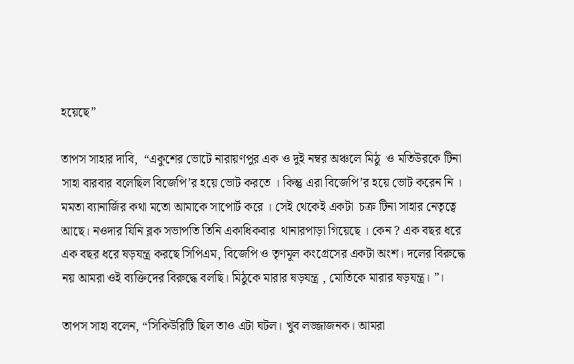হয়েছে”

তাপস সাহার দাবি,  “একুশের ভোটে নারায়ণপুর এক ও দুই নম্বর অঞ্চলে মিঠু  ও মতিউরকে টিনা সাহা বারবার বলেছিল বিজেপি’র হয়ে ভোট করতে । কিন্তু এরা বিজেপি’র হয়ে ভোট করেন নি । মমতা ব্যানার্জির কথা মতো আমাকে সাপোর্ট করে । সেই থেকেই একটা  চক্র টিনা সাহার নেতৃত্বে আছে। নওদার যিনি ব্লক সভাপতি তিনি একাধিকবার  থানারপাড়া গিয়েছে । কেন ? এক বছর ধরে এক বছর ধরে ষড়যন্ত্র করছে সিপিএম, বিজেপি ও তৃণমূল কংগ্রেসের একটা অংশ। দলের বিরুদ্ধে নয় আমরা ওই ব্যক্তিদের বিরুদ্ধে বলছি। মিঠুকে মারার ষড়যন্ত্র , মোতিকে মারার ষড়যন্ত্র। ”।

তাপস সাহা বলেন, “সিকিউরিটি ছিল তাও এটা ঘটল। খুব লজ্জাজনক। আমরা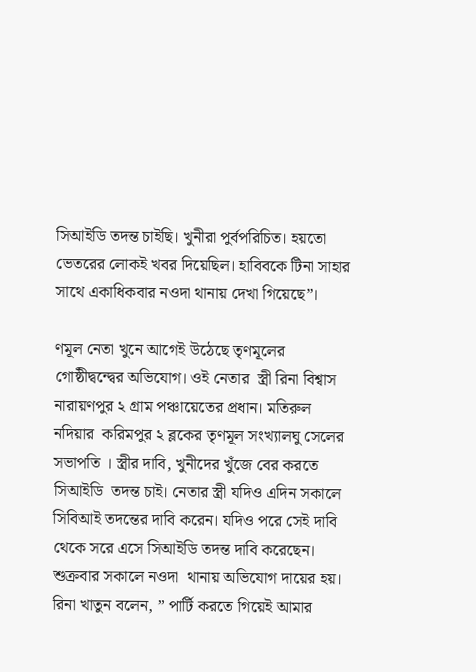সিআইডি তদন্ত চাইছি। খুনীরা পুর্বপরিচিত। হয়তো ভেতরের লোকই খবর দিয়েছিল। হাবিবকে টিনা সাহার সাথে একাধিকবার নওদা থানায় দেখা গিয়েছে”।

ণমূল নেতা খুনে আগেই উঠেছে তৃণমূলের গোষ্ঠীদ্বন্দ্বের অভিযোগ। ওই নেতার  স্ত্রী রিনা বিশ্বাস নারায়ণপুর ২ গ্রাম পঞ্চায়েতের প্রধান। মতিরুল নদিয়ার  করিমপুর ২ ব্লকের তৃণমূল সংখ্যালঘু সেলের সভাপতি । স্ত্রীর দাবি, খুনীদের খুঁজে বের করতে সিআইডি  তদন্ত চাই। নেতার স্ত্রী যদিও এদিন সকালে সিবিআই তদন্তের দাবি করেন। যদিও পরে সেই দাবি থেকে সরে এসে সিআইডি তদন্ত দাবি করেছেন।  শুক্রবার সকালে নওদা  থানায় অভিযোগ দায়ের হয়।  রিনা খাতুন বলেন, ” পার্টি করতে গিয়েই আমার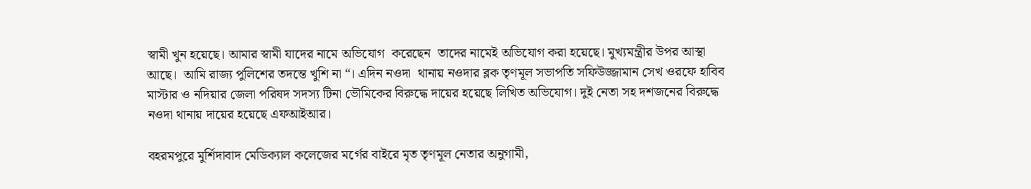স্বামী খুন হয়েছে। আমার স্বামী যাদের নামে অভিযোগ  করেছেন  তাদের নামেই অভিযোগ করা হয়েছে। মুখ্যমন্ত্রীর উপর আস্থা আছে।  আমি রাজ্য পুলিশের তদন্তে খুশি না “। এদিন নওদা  থানায় নওদার ব্লক তৃণমূল সভাপতি সফিউজ্জামান সেখ ওরফে হাবিব মাস্টার ও নদিয়ার জেলা পরিষদ সদস্য টিনা ভৌমিকের বিরুদ্ধে দায়ের হয়েছে লিখিত অভিযোগ। দুই নেতা সহ দশজনের বিরুদ্ধে নওদা থানায় দায়ের হয়েছে এফআইআর।

বহরমপুরে মুর্শিদাবাদ মেডিক্যাল কলেজের মর্গের বাইরে মৃত তৃণমূল নেতার অনুগামী,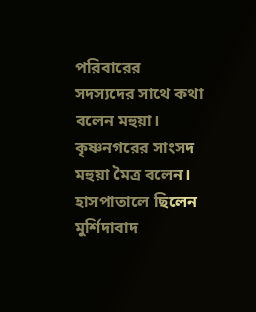পরিবারের সদস্যদের সাথে কথা বলেন মহুয়া। কৃষ্ণনগরের সাংসদ মহুয়া মৈত্র বলেন। হাসপাতালে ছিলেন মুর্শিদাবাদ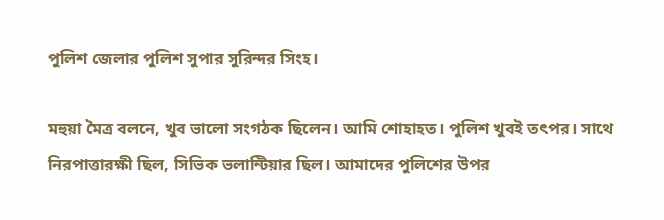পুলিশ জেলার পুলিশ সুপার সুরিন্দর সিংহ।

মহুয়া মৈত্র বলনে, খুব ভালো সংগঠক ছিলেন। আমি শোহাহত। পুলিশ খুবই তৎপর। সাথে নিরপাত্তারক্ষী ছিল, সিভিক ভলান্টিয়ার ছিল। আমাদের পুলিশের উপর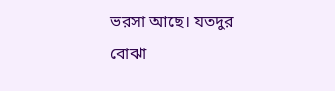ভরসা আছে। যতদুর বোঝা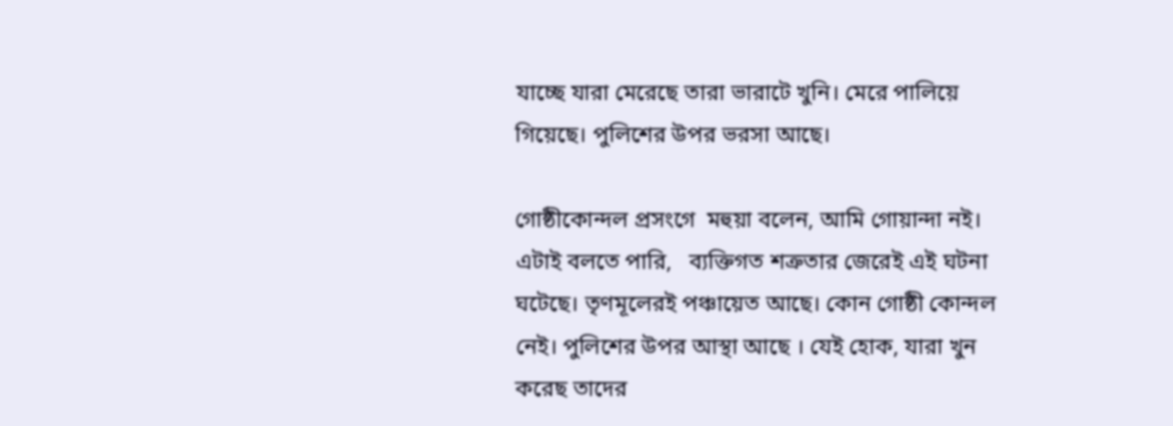যাচ্ছে যারা মেরেছে তারা ভারাটে খুনি। মেরে পালিয়ে গিয়েছে। পুলিশের উপর ভরসা আছে।

গোষ্ঠীকোন্দল প্রসংগে  মহুয়া বলেন, আমি গোয়ান্দা নই। এটাই বলতে পারি,   ব্যক্তিগত শত্রুতার জেরেই এই ঘটনা ঘটেছে। তৃণমূলেরই পঞ্চায়েত আছে। কোন গোষ্ঠী কোন্দল নেই। পুলিশের উপর আস্থা আছে । যেই হোক, যারা খুন করেছ তাদের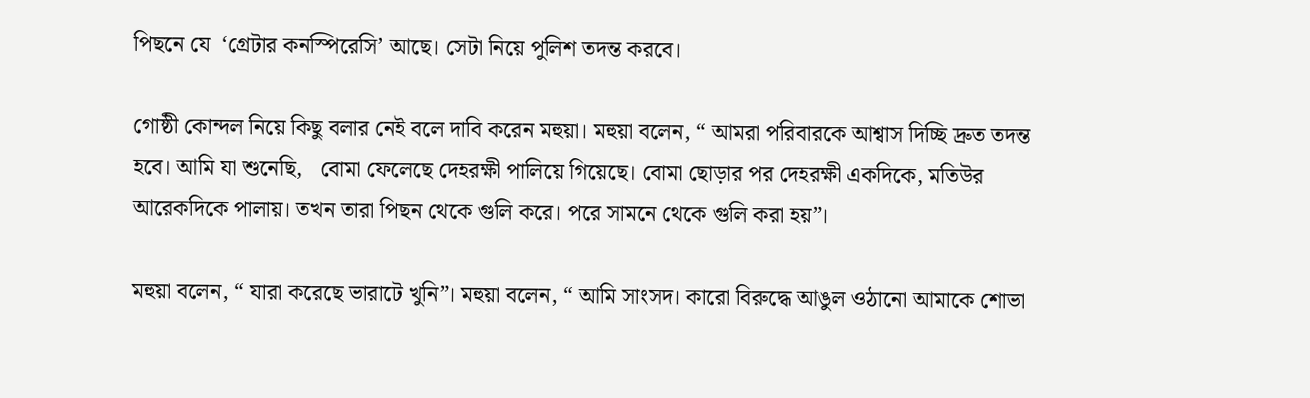পিছনে যে  ‘গ্রেটার কনস্পিরেসি’ আছে। সেটা নিয়ে পুলিশ তদন্ত করবে।

গোষ্ঠী কোন্দল নিয়ে কিছু বলার নেই বলে দাবি করেন মহুয়া। মহুয়া বলেন, “ আমরা পরিবারকে আশ্বাস দিচ্ছি দ্রুত তদন্ত হবে। আমি যা শুনেছি,   বোমা ফেলেছে দেহরক্ষী পালিয়ে গিয়েছে। বোমা ছোড়ার পর দেহরক্ষী একদিকে, মতিউর আরেকদিকে পালায়। তখন তারা পিছন থেকে গুলি করে। পরে সামনে থেকে গুলি করা হয়”।

মহুয়া বলেন, “ যারা করেছে ভারাটে খুনি”। মহুয়া বলেন, “ আমি সাংসদ। কারো বিরুদ্ধে আঙুল ওঠানো আমাকে শোভা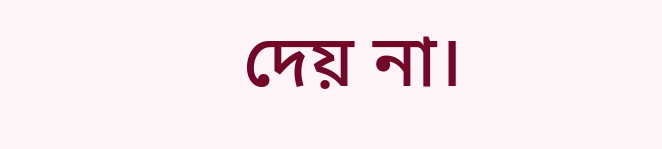দেয় না।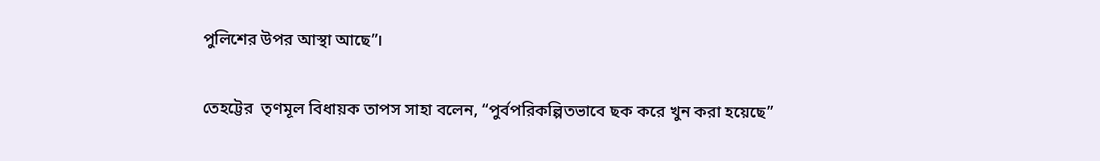পুলিশের উপর আস্থা আছে”।

তেহট্টের  তৃণমূল বিধায়ক তাপস সাহা বলেন, “পুর্বপরিকল্পিতভাবে ছক করে খুন করা হয়েছে”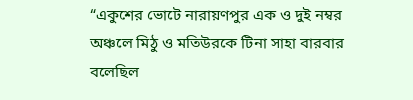“একুশের ভোটে নারায়ণপুর এক ও দুই নম্বর অঞ্চলে মিঠু ও মতিউরকে টিনা সাহা বারবার বলেছিল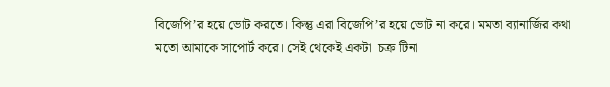বিজেপি’র হয়ে ভোট করতে। কিন্তু এরা বিজেপি’র হয়ে ভোট না করে। মমতা ব্যানার্জির কথা মতো আমাকে সাপোর্ট করে। সেই থেকেই একটা  চক্র টিনা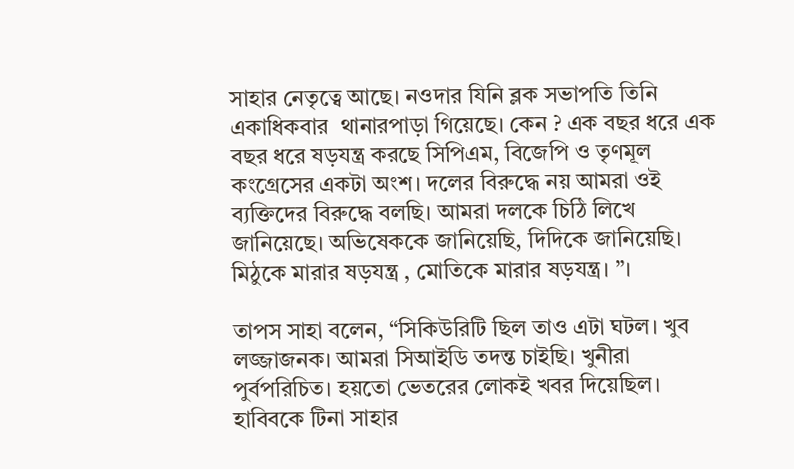সাহার নেতৃত্বে আছে। নওদার যিনি ব্লক সভাপতি তিনি একাধিকবার  থানারপাড়া গিয়েছে। কেন ? এক বছর ধরে এক বছর ধরে ষড়যন্ত্র করছে সিপিএম, বিজেপি ও তৃণমূল কংগ্রেসের একটা অংশ। দলের বিরুদ্ধে নয় আমরা ওই ব্যক্তিদের বিরুদ্ধে বলছি। আমরা দলকে চিঠি লিখে জানিয়েছে। অভিষেককে জানিয়েছি, দিদিকে জানিয়েছি। মিঠুকে মারার ষড়যন্ত্র , মোতিকে মারার ষড়যন্ত্র। ”।

তাপস সাহা বলেন, “সিকিউরিটি ছিল তাও এটা ঘটল। খুব লজ্জাজনক। আমরা সিআইডি তদন্ত চাইছি। খুনীরা পুর্বপরিচিত। হয়তো ভেতরের লোকই খবর দিয়েছিল। হাবিবকে টিনা সাহার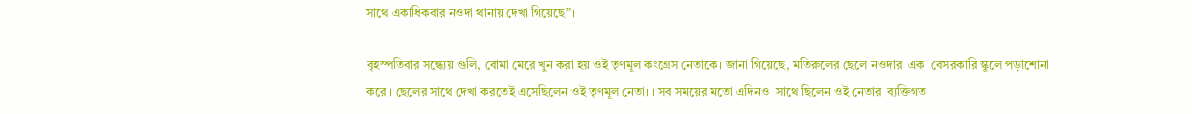সাথে একাধিকবার নওদা থানায় দেখা গিয়েছে”।

বৃহস্পতিবার সন্ধ্যেয় গুলি, বোমা মেরে খুন করা হয় ওই তৃণমূল কংগ্রেস নেতাকে। জানা গিয়েছে, মতিরুলের ছেলে নওদার  এক  বেসরকারি স্কুলে পড়াশোনা করে । ছেলের সাথে দেখা করতেই এসেছিলেন ওই তৃণমূল নেতা। । সব সময়ের মতো এদিনও  সাথে ছিলেন ওই নেতার  ব্যক্তিগত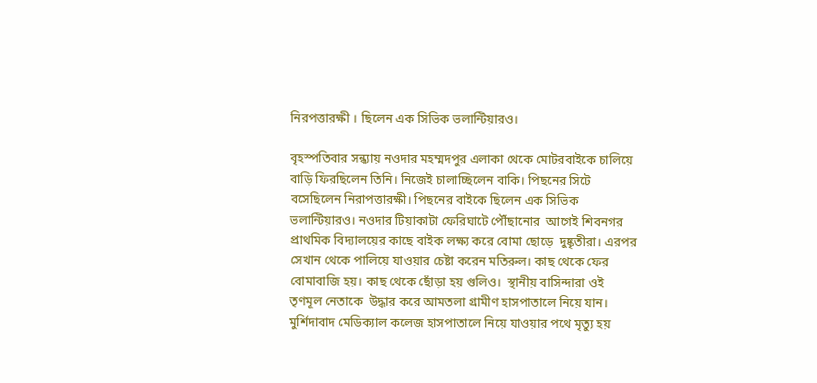নিরপত্তারক্ষী । ছিলেন এক সিভিক ভলান্টিয়ারও।

বৃহস্পতিবার সন্ধ্যায় নওদার মহম্মদপুর এলাকা থেকে মোটরবাইকে চালিয়ে বাড়ি ফিরছিলেন তিনি। নিজেই চালাচ্ছিলেন বাকি। পিছনের সিটে বসেছিলেন নিরাপত্তারক্ষী। পিছনের বাইকে ছিলেন এক সিভিক ভলান্টিয়ারও। নওদার টিয়াকাটা ফেরিঘাটে পৌঁছানোর  আগেই শিবনগর প্রাথমিক বিদ্যালয়ের কাছে বাইক লক্ষ্য করে বোমা ছোড়ে  দুষ্কৃতীরা। এরপর সেখান থেকে পালিয়ে যাওয়ার চেষ্টা করেন মতিরুল। কাছ থেকে ফের বোমাবাজি হয়। কাছ থেকে ছোঁড়া হয় গুলিও।  স্থানীয় বাসিন্দারা ওই তৃণমূল নেতাকে  উদ্ধার করে আমতলা গ্রামীণ হাসপাতালে নিয়ে যান।  মুর্শিদাবাদ মেডিক্যাল কলেজ হাসপাতালে নিয়ে যাওয়ার পথে মৃত্যু হয়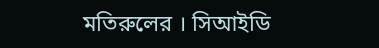মতিরুলের । সিআইডি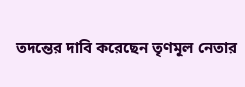তদন্তের দাবি করেছেন তৃণমূল নেতার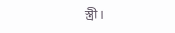স্ত্রী।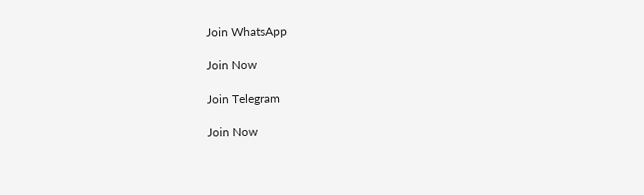Join WhatsApp

Join Now

Join Telegram

Join Now